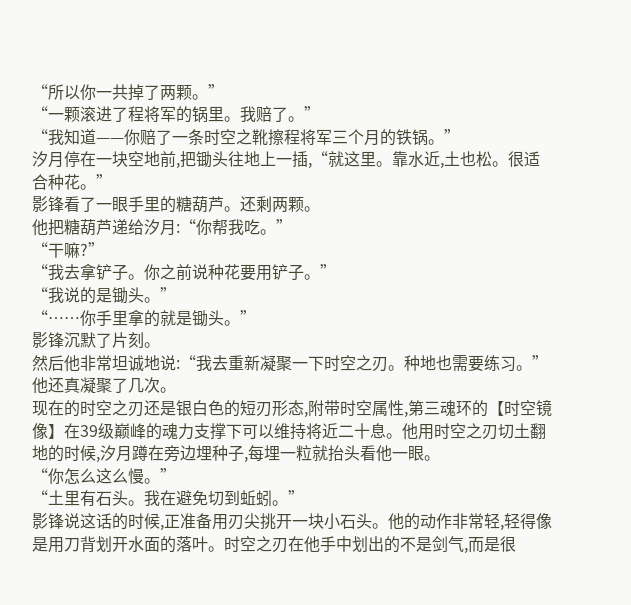“所以你一共掉了两颗。”
“一颗滚进了程将军的锅里。我赔了。”
“我知道——你赔了一条时空之靴擦程将军三个月的铁锅。”
汐月停在一块空地前,把锄头往地上一插,“就这里。靠水近,土也松。很适合种花。”
影锋看了一眼手里的糖葫芦。还剩两颗。
他把糖葫芦递给汐月:“你帮我吃。”
“干嘛?”
“我去拿铲子。你之前说种花要用铲子。”
“我说的是锄头。”
“……你手里拿的就是锄头。”
影锋沉默了片刻。
然后他非常坦诚地说:“我去重新凝聚一下时空之刃。种地也需要练习。”
他还真凝聚了几次。
现在的时空之刃还是银白色的短刃形态,附带时空属性,第三魂环的【时空镜像】在39级巅峰的魂力支撑下可以维持将近二十息。他用时空之刃切土翻地的时候,汐月蹲在旁边埋种子,每埋一粒就抬头看他一眼。
“你怎么这么慢。”
“土里有石头。我在避免切到蚯蚓。”
影锋说这话的时候,正准备用刃尖挑开一块小石头。他的动作非常轻,轻得像是用刀背划开水面的落叶。时空之刃在他手中划出的不是剑气,而是很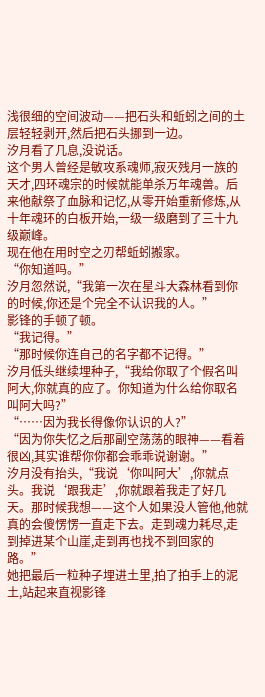浅很细的空间波动——把石头和蚯蚓之间的土层轻轻剥开,然后把石头挪到一边。
汐月看了几息,没说话。
这个男人曾经是敏攻系魂师,寂灭残月一族的天才,四环魂宗的时候就能单杀万年魂兽。后来他献祭了血脉和记忆,从零开始重新修炼,从十年魂环的白板开始,一级一级磨到了三十九级巅峰。
现在他在用时空之刃帮蚯蚓搬家。
“你知道吗。”
汐月忽然说,“我第一次在星斗大森林看到你的时候,你还是个完全不认识我的人。”
影锋的手顿了顿。
“我记得。”
“那时候你连自己的名字都不记得。”
汐月低头继续埋种子,“我给你取了个假名叫阿大,你就真的应了。你知道为什么给你取名叫阿大吗?”
“……因为我长得像你认识的人?”
“因为你失忆之后那副空荡荡的眼神——看着很凶,其实谁帮你你都会乖乖说谢谢。”
汐月没有抬头,“我说‘你叫阿大’,你就点头。我说‘跟我走’,你就跟着我走了好几天。那时候我想——这个人如果没人管他,他就真的会傻愣愣一直走下去。走到魂力耗尽,走到掉进某个山崖,走到再也找不到回家的路。”
她把最后一粒种子埋进土里,拍了拍手上的泥土,站起来直视影锋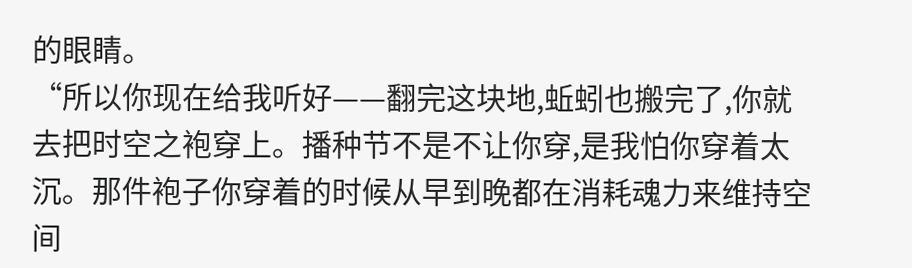的眼睛。
“所以你现在给我听好——翻完这块地,蚯蚓也搬完了,你就去把时空之袍穿上。播种节不是不让你穿,是我怕你穿着太沉。那件袍子你穿着的时候从早到晚都在消耗魂力来维持空间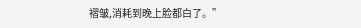褶皱,消耗到晚上脸都白了。”